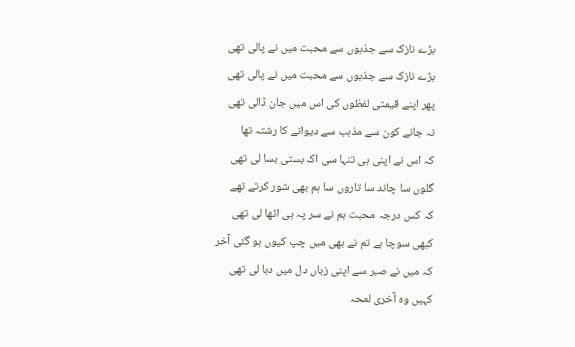بڑے نازک سے جذبوں سے محبت میں نے پالی تھی
بڑے نازک سے جذبوں سے محبت میں نے پالی تھی
پھر اپنے قیمتی لفظوں کی اس میں جان ڈالی تھی
نہ جانے کون سے مذہب سے دیوانے کا رشتہ تھا
کہ اس نے اپنی ہی تنہا سی اک بستی بسا لی تھی
گلوں سا چاند سا تاروں سا ہم بھی شور کرتے تھے
کہ کس درجہ محبت ہم نے سر پہ ہی اٹھا لی تھی
کبھی سوچا ہے تم نے بھی میں چپ کیوں ہو گئی آخر
کہ میں نے صبر سے اپنی زباں دل میں دبا لی تھی
کہیں وہ آخری لمحہ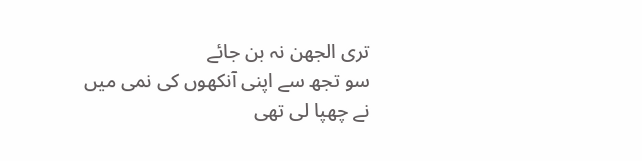تری الجھن نہ بن جائے
سو تجھ سے اپنی آنکھوں کی نمی میں نے چھپا لی تھی